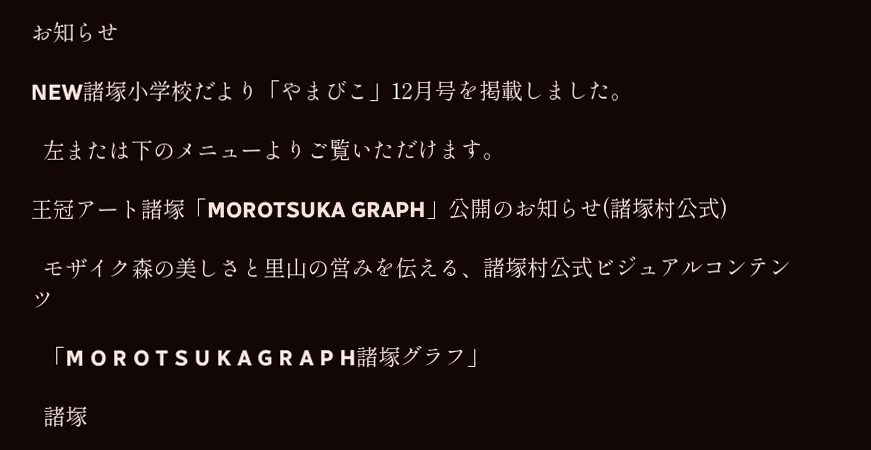お知らせ

NEW諸塚小学校だより「やまびこ」12月号を掲載しました。

  左または下のメニューよりご覧いただけます。

王冠アート諸塚「MOROTSUKA GRAPH」公開のお知らせ(諸塚村公式)

  モザイク森の美しさと里山の営みを伝える、諸塚村公式ビジュアルコンテンツ

  「M O R O T S U K A G R A P H諸塚グラフ」

  諸塚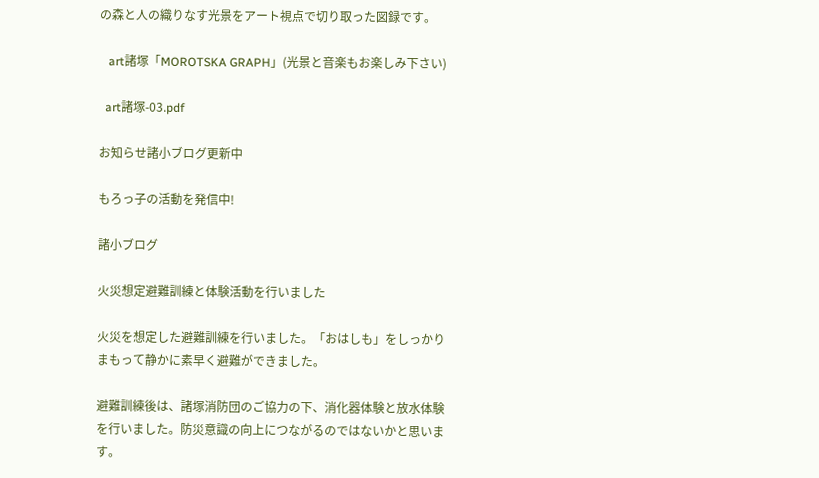の森と人の織りなす光景をアート視点で切り取った図録です。

   art諸塚「MOROTSKA GRAPH」(光景と音楽もお楽しみ下さい)

  art諸塚-03.pdf

お知らせ諸小ブログ更新中

もろっ子の活動を発信中!

諸小ブログ

火災想定避難訓練と体験活動を行いました

火災を想定した避難訓練を行いました。「おはしも」をしっかりまもって静かに素早く避難ができました。

避難訓練後は、諸塚消防団のご協力の下、消化器体験と放水体験を行いました。防災意識の向上につながるのではないかと思います。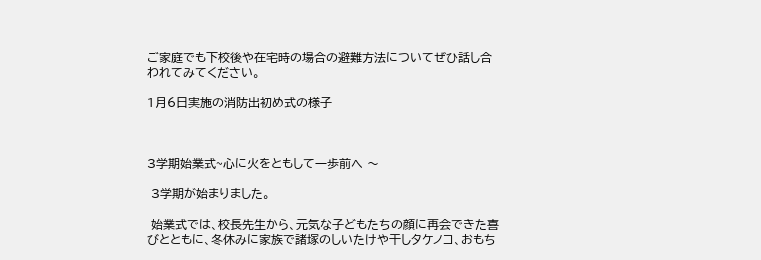ご家庭でも下校後や在宅時の場合の避難方法についてぜひ話し合われてみてください。

1月6日実施の消防出初め式の様子



3学期始業式~心に火をともして一歩前へ 〜

 3学期が始まりました。

 始業式では、校長先生から、元気な子どもたちの顔に再会できた喜びとともに、冬休みに家族で諸塚のしいたけや干しタケノコ、おもち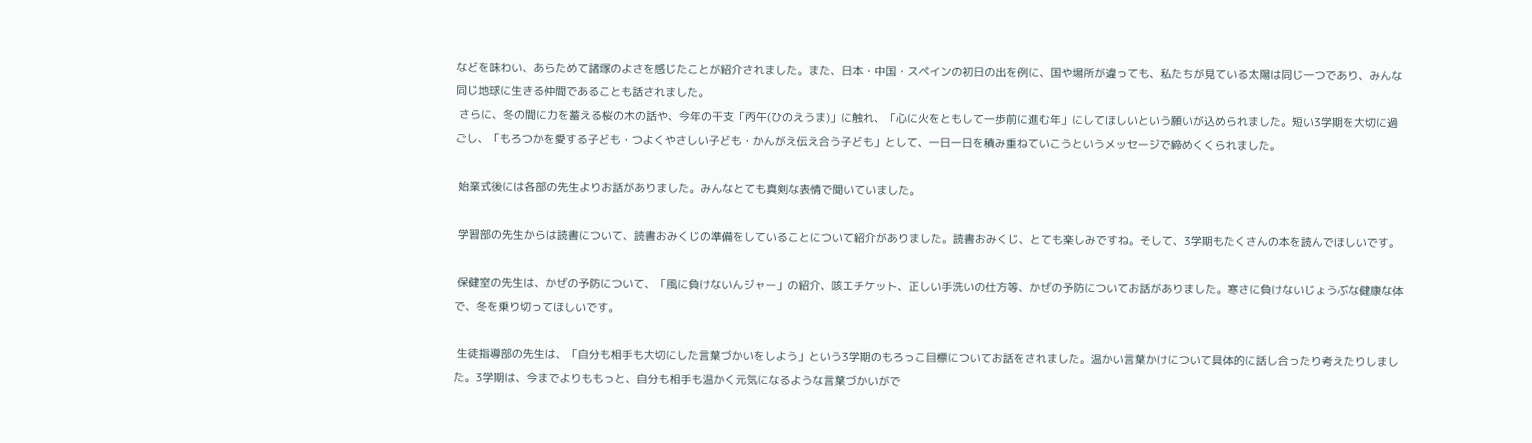などを味わい、あらためて諸塚のよさを感じたことが紹介されました。また、日本・中国・スペインの初日の出を例に、国や場所が違っても、私たちが見ている太陽は同じ一つであり、みんな同じ地球に生きる仲間であることも話されました。
 さらに、冬の間に力を蓄える桜の木の話や、今年の干支「丙午(ひのえうま)」に触れ、「心に火をともして一歩前に進む年」にしてほしいという願いが込められました。短い3学期を大切に過ごし、「もろつかを愛する子ども・つよくやさしい子ども・かんがえ伝え合う子ども」として、一日一日を積み重ねていこうというメッセージで締めくくられました。

 始業式後には各部の先生よりお話がありました。みんなとても真剣な表情で聞いていました。

 学習部の先生からは読書について、読書おみくじの準備をしていることについて紹介がありました。読書おみくじ、とても楽しみですね。そして、3学期もたくさんの本を読んでほしいです。

 保健室の先生は、かぜの予防について、「風に負けないんジャー」の紹介、咳エチケット、正しい手洗いの仕方等、かぜの予防についてお話がありました。寒さに負けないじょうぶな健康な体で、冬を乗り切ってほしいです。

 生徒指導部の先生は、「自分も相手も大切にした言葉づかいをしよう」という3学期のもろっこ目標についてお話をされました。温かい言葉かけについて具体的に話し合ったり考えたりしました。3学期は、今までよりももっと、自分も相手も温かく元気になるような言葉づかいがで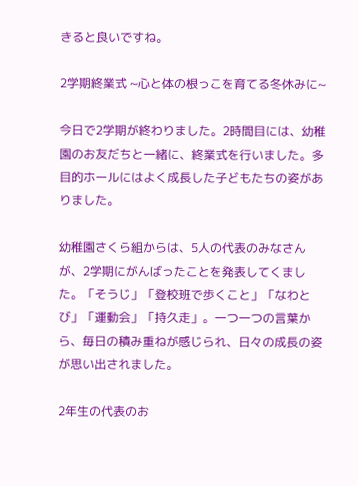きると良いですね。

2学期終業式 ~心と体の根っこを育てる冬休みに~

今日で2学期が終わりました。2時間目には、幼稚園のお友だちと一緒に、終業式を行いました。多目的ホールにはよく成長した子どもたちの姿がありました。

幼稚園さくら組からは、5人の代表のみなさんが、2学期にがんばったことを発表してくました。「そうじ」「登校班で歩くこと」「なわとび」「運動会」「持久走」。一つ一つの言葉から、毎日の積み重ねが感じられ、日々の成長の姿が思い出されました。

2年生の代表のお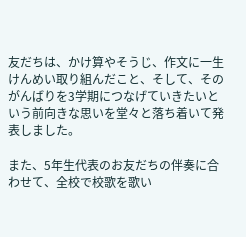友だちは、かけ算やそうじ、作文に一生けんめい取り組んだこと、そして、そのがんばりを3学期につなげていきたいという前向きな思いを堂々と落ち着いて発表しました。

また、5年生代表のお友だちの伴奏に合わせて、全校で校歌を歌い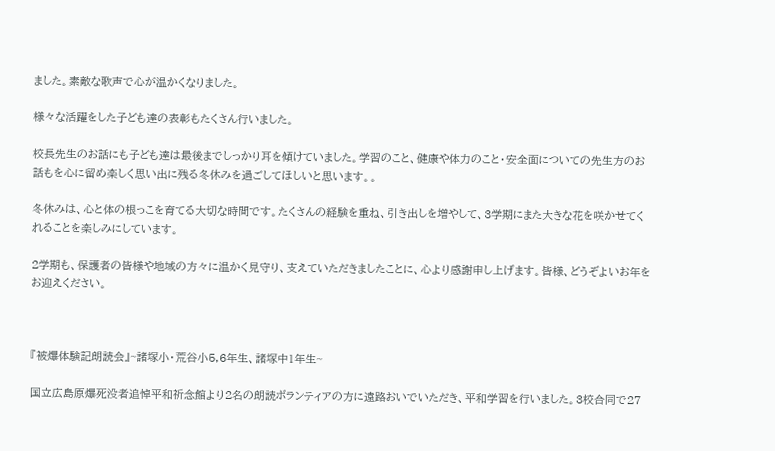ました。素敵な歌声で心が温かくなりました。

様々な活躍をした子ども達の表彰もたくさん行いました。

校長先生のお話にも子ども達は最後までしっかり耳を傾けていました。学習のこと、健康や体力のこと・安全面についての先生方のお話もを心に留め楽しく思い出に残る冬休みを過ごしてほしいと思います。。

冬休みは、心と体の根っこを育てる大切な時間です。たくさんの経験を重ね、引き出しを増やして、3学期にまた大きな花を咲かせてくれることを楽しみにしています。

2学期も、保護者の皆様や地域の方々に温かく見守り、支えていただきましたことに、心より感謝申し上げます。皆様、どうぞよいお年をお迎えください。



『被爆体験記朗読会』~諸塚小・荒谷小5,6年生、諸塚中1年生~

国立広島原爆死没者追悼平和祈念館より2名の朗読ボランティアの方に遠路おいでいただき、平和学習を行いました。3校合同で27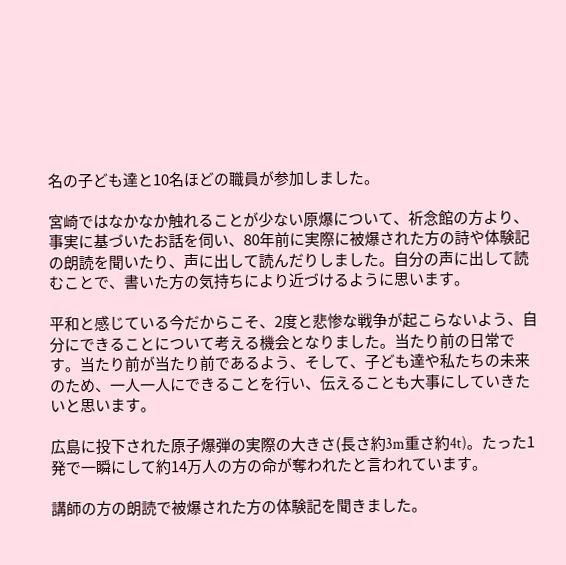名の子ども達と10名ほどの職員が参加しました。

宮崎ではなかなか触れることが少ない原爆について、祈念館の方より、事実に基づいたお話を伺い、80年前に実際に被爆された方の詩や体験記の朗読を聞いたり、声に出して読んだりしました。自分の声に出して読むことで、書いた方の気持ちにより近づけるように思います。

平和と感じている今だからこそ、2度と悲惨な戦争が起こらないよう、自分にできることについて考える機会となりました。当たり前の日常です。当たり前が当たり前であるよう、そして、子ども達や私たちの未来のため、一人一人にできることを行い、伝えることも大事にしていきたいと思います。

広島に投下された原子爆弾の実際の大きさ(長さ約3m重さ約4t)。たった1発で一瞬にして約14万人の方の命が奪われたと言われています。

講師の方の朗読で被爆された方の体験記を聞きました。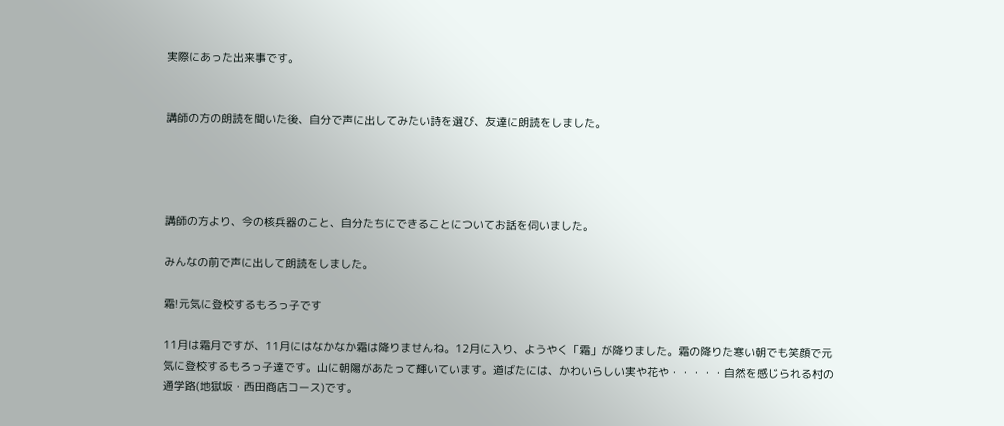実際にあった出来事です。


講師の方の朗読を聞いた後、自分で声に出してみたい詩を選び、友達に朗読をしました。




講師の方より、今の核兵器のこと、自分たちにできることについてお話を伺いました。

みんなの前で声に出して朗読をしました。

霜!元気に登校するもろっ子です

11月は霜月ですが、11月にはなかなか霜は降りませんね。12月に入り、ようやく「霜」が降りました。霜の降りた寒い朝でも笑顔で元気に登校するもろっ子達です。山に朝陽があたって輝いています。道ばたには、かわいらしい実や花や・・・・・自然を感じられる村の通学路(地獄坂・西田商店コース)です。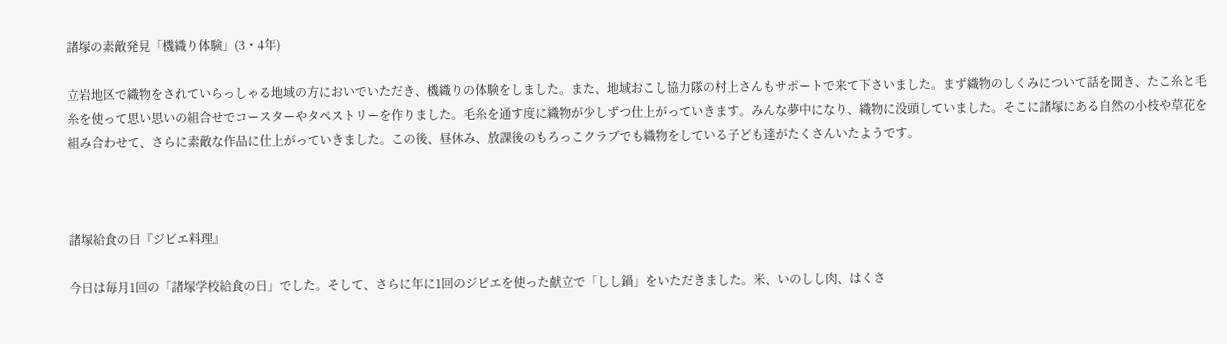諸塚の素敵発見「機織り体験」(3・4年)

立岩地区で織物をされていらっしゃる地域の方においでいただき、機織りの体験をしました。また、地域おこし協力隊の村上さんもサポートで来て下さいました。まず織物のしくみについて話を聞き、たこ糸と毛糸を使って思い思いの組合せでコースターやタペストリーを作りました。毛糸を通す度に織物が少しずつ仕上がっていきます。みんな夢中になり、織物に没頭していました。そこに諸塚にある自然の小枝や草花を組み合わせて、さらに素敵な作品に仕上がっていきました。この後、昼休み、放課後のもろっこクラブでも織物をしている子ども達がたくさんいたようです。



諸塚給食の日『ジビエ料理』

今日は毎月1回の「諸塚学校給食の日」でした。そして、さらに年に1回のジビエを使った献立で「しし鍋」をいただきました。米、いのしし肉、はくさ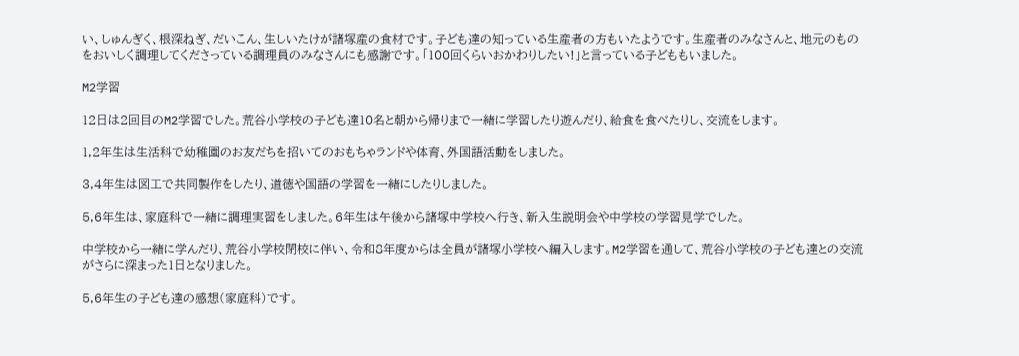い、しゅんぎく、根深ねぎ、だいこん、生しいたけが諸塚産の食材です。子ども達の知っている生産者の方もいたようです。生産者のみなさんと、地元のものをおいしく調理してくださっている調理員のみなさんにも感謝です。「100回くらいおかわりしたい!」と言っている子どももいました。

M2学習

12日は2回目のM2学習でした。荒谷小学校の子ども達10名と朝から帰りまで一緒に学習したり遊んだり、給食を食べたりし、交流をします。

1,2年生は生活科で幼稚園のお友だちを招いてのおもちゃランドや体育、外国語活動をしました。

3,4年生は図工で共同製作をしたり、道徳や国語の学習を一緒にしたりしました。

5,6年生は、家庭科で一緒に調理実習をしました。6年生は午後から諸塚中学校へ行き、新入生説明会や中学校の学習見学でした。

中学校から一緒に学んだり、荒谷小学校閉校に伴い、令和8年度からは全員が諸塚小学校へ編入します。M2学習を通して、荒谷小学校の子ども達との交流がさらに深まった1日となりました。

5,6年生の子ども達の感想(家庭科)です。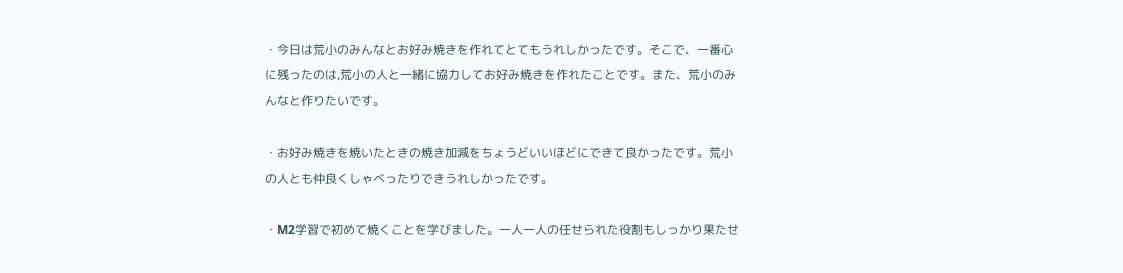・今日は荒小のみんなとお好み焼きを作れてとてもうれしかったです。そこで、一番心に残ったのは,荒小の人と一緒に協力してお好み焼きを作れたことです。また、荒小のみんなと作りたいです。

・お好み焼きを焼いたときの焼き加減をちょうどいいほどにできて良かったです。荒小の人とも仲良くしゃべったりできうれしかったです。

・M2学習で初めて焼くことを学びました。一人一人の任せられた役割もしっかり果たせ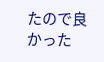たので良かった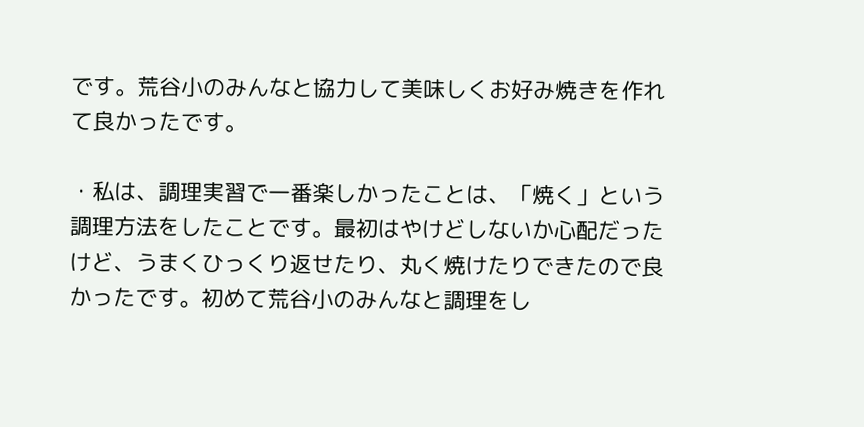です。荒谷小のみんなと協力して美味しくお好み焼きを作れて良かったです。

・私は、調理実習で一番楽しかったことは、「焼く」という調理方法をしたことです。最初はやけどしないか心配だったけど、うまくひっくり返せたり、丸く焼けたりできたので良かったです。初めて荒谷小のみんなと調理をし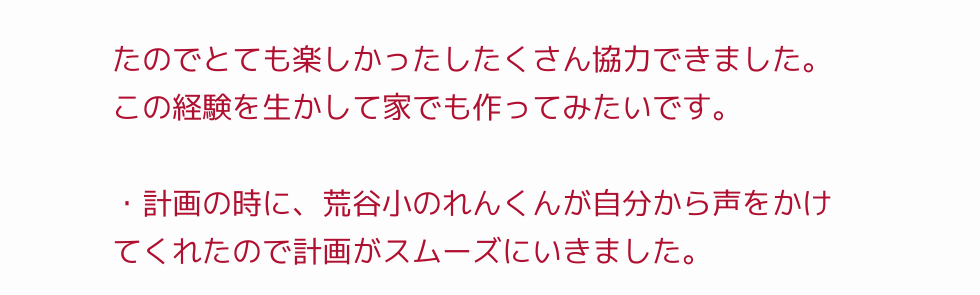たのでとても楽しかったしたくさん協力できました。この経験を生かして家でも作ってみたいです。

・計画の時に、荒谷小のれんくんが自分から声をかけてくれたので計画がスムーズにいきました。